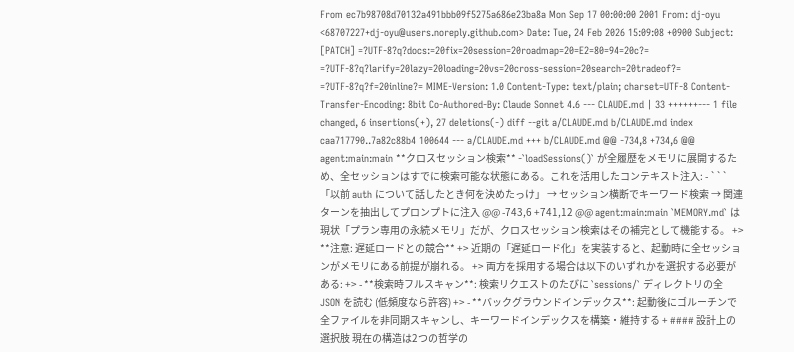From ec7b98708d70132a491bbb09f5275a686e23ba8a Mon Sep 17 00:00:00 2001 From: dj-oyu <68707227+dj-oyu@users.noreply.github.com> Date: Tue, 24 Feb 2026 15:09:08 +0900 Subject: [PATCH] =?UTF-8?q?docs:=20fix=20session=20roadmap=20=E2=80=94=20c?= =?UTF-8?q?larify=20lazy=20loading=20vs=20cross-session=20search=20tradeof?= =?UTF-8?q?f=20inline?= MIME-Version: 1.0 Content-Type: text/plain; charset=UTF-8 Content-Transfer-Encoding: 8bit Co-Authored-By: Claude Sonnet 4.6 --- CLAUDE.md | 33 ++++++--- 1 file changed, 6 insertions(+), 27 deletions(-) diff --git a/CLAUDE.md b/CLAUDE.md index caa717790..7a82c88b4 100644 --- a/CLAUDE.md +++ b/CLAUDE.md @@ -734,8 +734,6 @@ agent:main:main **クロスセッション検索** -`loadSessions()` が全履歴をメモリに展開するため、全セッションはすでに検索可能な状態にある。これを活用したコンテキスト注入: - ``` 「以前 auth について話したとき何を決めたっけ」 → セッション横断でキーワード検索 → 関連ターンを抽出してプロンプトに注入 @@ -743,6 +741,12 @@ agent:main:main `MEMORY.md` は現状「プラン専用の永続メモリ」だが、クロスセッション検索はその補完として機能する。 +> **注意: 遅延ロードとの競合** +> 近期の「遅延ロード化」を実装すると、起動時に全セッションがメモリにある前提が崩れる。 +> 両方を採用する場合は以下のいずれかを選択する必要がある: +> - **検索時フルスキャン**: 検索リクエストのたびに `sessions/` ディレクトリの全 JSON を読む (低頻度なら許容) +> - **バックグラウンドインデックス**: 起動後にゴルーチンで全ファイルを非同期スキャンし、キーワードインデックスを構築・維持する + #### 設計上の選択肢 現在の構造は2つの哲学の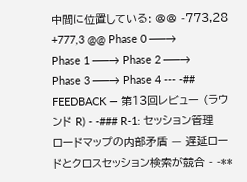中間に位置している: @@ -773,28 +777,3 @@ Phase 0 ──→ Phase 1 ──→ Phase 2 ──→ Phase 3 ──→ Phase 4 --- -## FEEDBACK — 第13回レビュー (ラウンド R) - -### R-1: セッション管理ロードマップの内部矛盾 — 遅延ロードとクロスセッション検索が競合 - -**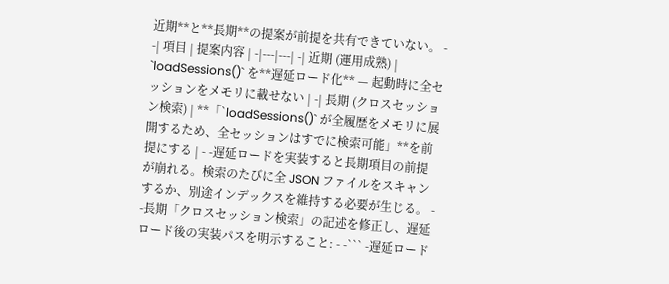近期**と**長期**の提案が前提を共有できていない。 - -| 項目 | 提案内容 | -|---|---| -| 近期 (運用成熟) | `loadSessions()` を**遅延ロード化** — 起動時に全セッションをメモリに載せない | -| 長期 (クロスセッション検索) | **「`loadSessions()` が全履歴をメモリに展開するため、全セッションはすでに検索可能」**を前提にする | - -遅延ロードを実装すると長期項目の前提が崩れる。検索のたびに全 JSON ファイルをスキャンするか、別途インデックスを維持する必要が生じる。 - -長期「クロスセッション検索」の記述を修正し、遅延ロード後の実装パスを明示すること: - -``` -遅延ロード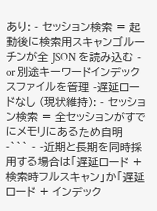あり: - セッション検索 = 起動後に検索用スキャンゴルーチンが全 JSON を読み込む - or 別途キーワードインデックスファイルを管理 -遅延ロードなし (現状維持): - セッション検索 = 全セッションがすでにメモリにあるため自明 -``` - -近期と長期を同時採用する場合は「遅延ロード + 検索時フルスキャン」か「遅延ロード + インデック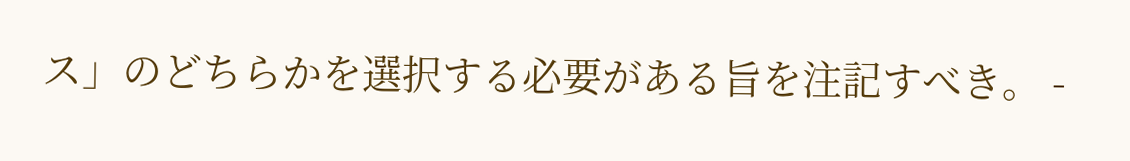ス」のどちらかを選択する必要がある旨を注記すべき。 -